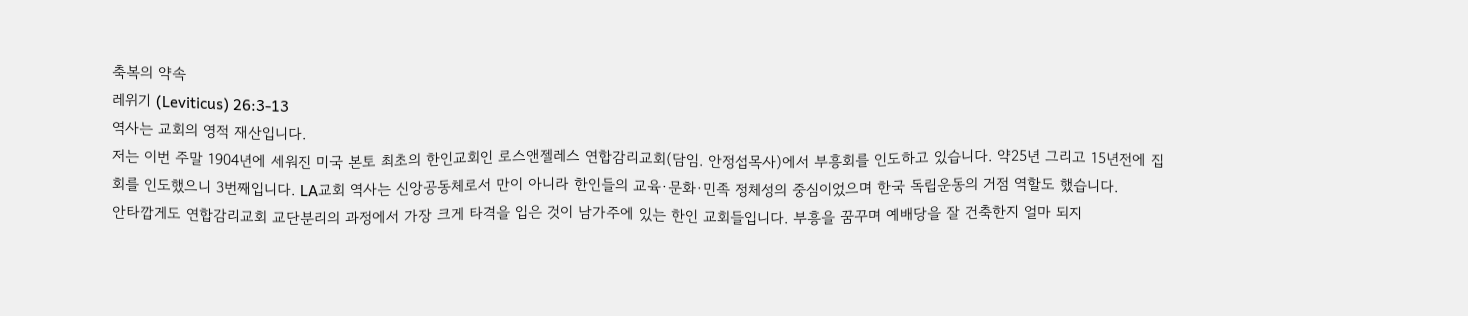축복의 약속
레위기 (Leviticus) 26:3-13
역사는 교회의 영적 재산입니다.
저는 이번 주말 1904년에 세워진 미국 본토 최초의 한인교회인 로스앤젤레스 연합감리교회(담임. 안정섭목사)에서 부흥회를 인도하고 있습니다. 약25년 그리고 15년전에 집회를 인도했으니 3번째입니다. LA교회 역사는 신앙공동체로서 만이 아니라 한인들의 교육·문화·민족 정체성의 중심이었으며 한국 독립운동의 거점 역할도 했습니다.
안타깝게도 연합감리교회 교단분리의 과정에서 가장 크게 타격을 입은 것이 남가주에 있는 한인 교회들입니다. 부흥을 꿈꾸며 예배당을 잘 건축한지 얼마 되지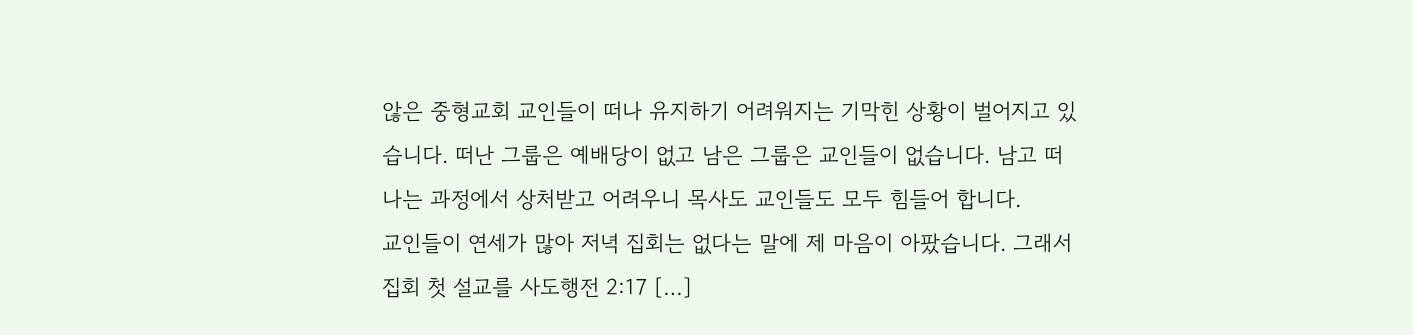않은 중형교회 교인들이 떠나 유지하기 어려워지는 기막힌 상황이 벌어지고 있습니다. 떠난 그룹은 예배당이 없고 남은 그룹은 교인들이 없습니다. 남고 떠나는 과정에서 상처받고 어려우니 목사도 교인들도 모두 힘들어 합니다.
교인들이 연세가 많아 저녁 집회는 없다는 말에 제 마음이 아팠습니다. 그래서 집회 첫 설교를 사도행전 2:17 […]